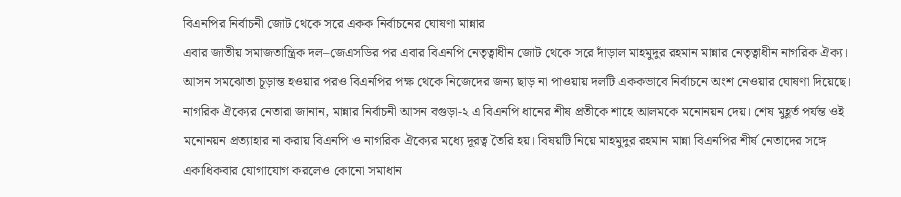বিএনপির নির্বাচনী জোট থেকে সরে একক নির্বাচনের ঘোষণা মান্নার
এবার জাতীয় সমাজতান্ত্রিক দল–জেএসডির পর এবার বিএনপি নেতৃত্বাধীন জোট থেকে সরে দাঁড়াল মাহমুদুর রহমান মান্নার নেতৃত্বাধীন নাগরিক ঐক্য। আসন সমঝোতা চূড়ান্ত হওয়ার পরও বিএনপির পক্ষ থেকে নিজেদের জন্য ছাড় না পাওয়ায় দলটি এককভাবে নির্বাচনে অংশ নেওয়ার ঘোষণা দিয়েছে। নাগরিক ঐক্যের নেতারা জানান, মান্নার নির্বাচনী আসন বগুড়া-২ এ বিএনপি ধানের শীষ প্রতীকে শাহে আলমকে মনোনয়ন দেয়। শেষ মুহূর্ত পর্যন্ত ওই মনোনয়ন প্রত্যাহার না করায় বিএনপি ও নাগরিক ঐক্যের মধ্যে দূরত্ব তৈরি হয়। বিষয়টি নিয়ে মাহমুদুর রহমান মান্না বিএনপির শীর্ষ নেতাদের সঙ্গে একাধিকবার যোগাযোগ করলেও কোনো সমাধান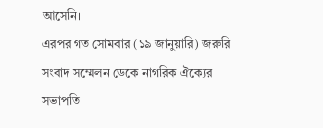আসেনি।
এরপর গত সোমবার (১৯ জানুয়ারি) জরুরি সংবাদ সম্মেলন ডেকে নাগরিক ঐক্যের সভাপতি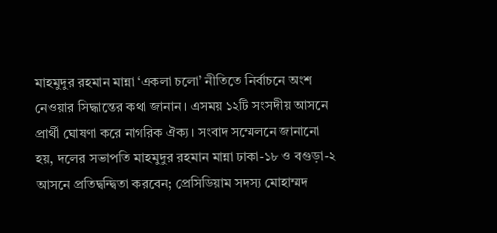মাহমুদুর রহমান মান্না ‘একলা চলো’ নীতিতে নির্বাচনে অংশ নেওয়ার সিদ্ধান্তের কথা জানান। এসময় ১২টি সংসদীয় আসনে প্রার্থী ঘোষণা করে নাগরিক ঐক্য। সংবাদ সম্মেলনে জানানো হয়, দলের সভাপতি মাহমুদুর রহমান মান্না ঢাকা-১৮ ও বগুড়া-২ আসনে প্রতিদ্বন্দ্বিতা করবেন; প্রেসিডিয়াম সদস্য মোহাম্মদ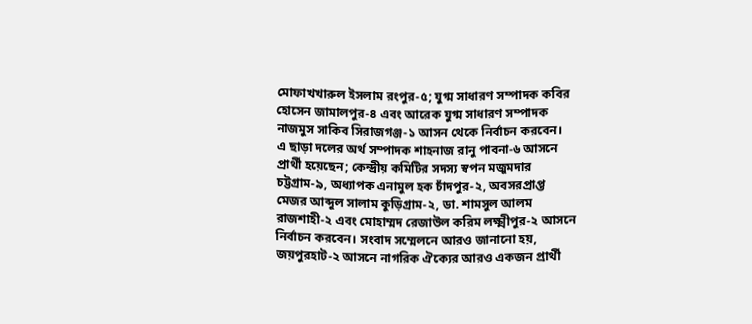মোফাখখারুল ইসলাম রংপুর-৫; যুগ্ম সাধারণ সম্পাদক কবির হোসেন জামালপুর-৪ এবং আরেক যুগ্ম সাধারণ সম্পাদক নাজমুস সাকিব সিরাজগঞ্জ-১ আসন থেকে নির্বাচন করবেন।
এ ছাড়া দলের অর্থ সম্পাদক শাহনাজ রানু পাবনা-৬ আসনে প্রার্থী হয়েছেন; কেন্দ্রীয় কমিটির সদস্য স্বপন মজুমদার চট্টগ্রাম-৯, অধ্যাপক এনামুল হক চাঁদপুর-২, অবসরপ্রাপ্ত মেজর আব্দুল সালাম কুড়িগ্রাম-২, ডা. শামসুল আলম রাজশাহী-২ এবং মোহাম্মদ রেজাউল করিম লক্ষ্মীপুর-২ আসনে নির্বাচন করবেন। সংবাদ সম্মেলনে আরও জানানো হয়, জয়পুরহাট-২ আসনে নাগরিক ঐক্যের আরও একজন প্রার্থী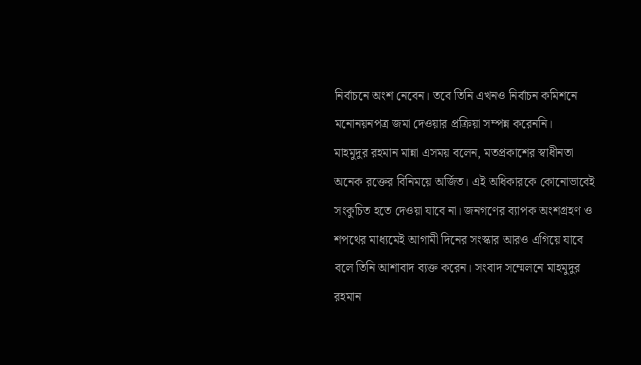নির্বাচনে অংশ নেবেন। তবে তিনি এখনও নির্বাচন কমিশনে মনোনয়নপত্র জমা দেওয়ার প্রক্রিয়া সম্পন্ন করেননি।
মাহমুদুর রহমান মান্না এসময় বলেন, মতপ্রকাশের স্বাধীনতা অনেক রক্তের বিনিময়ে অর্জিত। এই অধিকারকে কোনোভাবেই সংকুচিত হতে দেওয়া যাবে না। জনগণের ব্যাপক অংশগ্রহণ ও শপথের মাধ্যমেই আগামী দিনের সংস্কার আরও এগিয়ে যাবে বলে তিনি আশাবাদ ব্যক্ত করেন। সংবাদ সম্মেলনে মাহমুদুর রহমান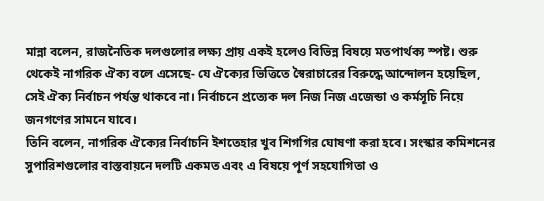মান্না বলেন, রাজনৈতিক দলগুলোর লক্ষ্য প্রায় একই হলেও বিভিন্ন বিষয়ে মতপার্থক্য স্পষ্ট। শুরু থেকেই নাগরিক ঐক্য বলে এসেছে- যে ঐক্যের ভিত্তিতে স্বৈরাচারের বিরুদ্ধে আন্দোলন হয়েছিল, সেই ঐক্য নির্বাচন পর্যন্ত থাকবে না। নির্বাচনে প্রত্যেক দল নিজ নিজ এজেন্ডা ও কর্মসূচি নিয়ে জনগণের সামনে যাবে।
তিনি বলেন, নাগরিক ঐক্যের নির্বাচনি ইশতেহার খুব শিগগির ঘোষণা করা হবে। সংস্কার কমিশনের সুপারিশগুলোর বাস্তবায়নে দলটি একমত এবং এ বিষয়ে পূর্ণ সহযোগিতা ও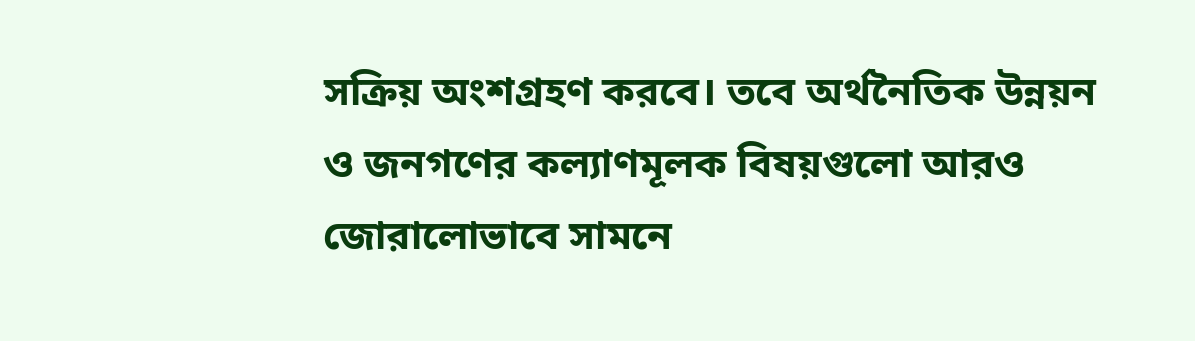সক্রিয় অংশগ্রহণ করবে। তবে অর্থনৈতিক উন্নয়ন ও জনগণের কল্যাণমূলক বিষয়গুলো আরও জোরালোভাবে সামনে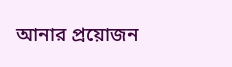আনার প্রয়োজন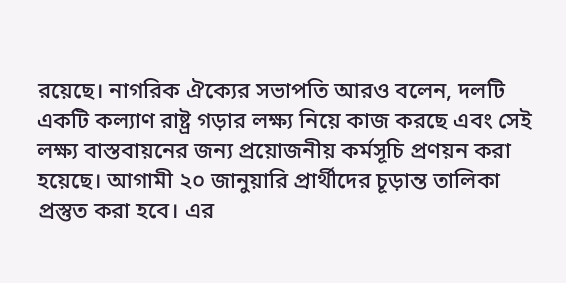রয়েছে। নাগরিক ঐক্যের সভাপতি আরও বলেন, দলটি একটি কল্যাণ রাষ্ট্র গড়ার লক্ষ্য নিয়ে কাজ করছে এবং সেই লক্ষ্য বাস্তবায়নের জন্য প্রয়োজনীয় কর্মসূচি প্রণয়ন করা হয়েছে। আগামী ২০ জানুয়ারি প্রার্থীদের চূড়ান্ত তালিকা প্রস্তুত করা হবে। এর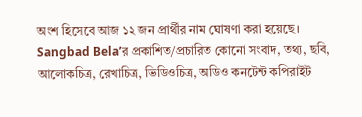অংশ হিসেবে আজ ১২ জন প্রার্থীর নাম ঘোষণা করা হয়েছে।
Sangbad Bela’র প্রকাশিত/প্রচারিত কোনো সংবাদ, তথ্য, ছবি, আলোকচিত্র, রেখাচিত্র, ভিডিওচিত্র, অডিও কনটেন্ট কপিরাইট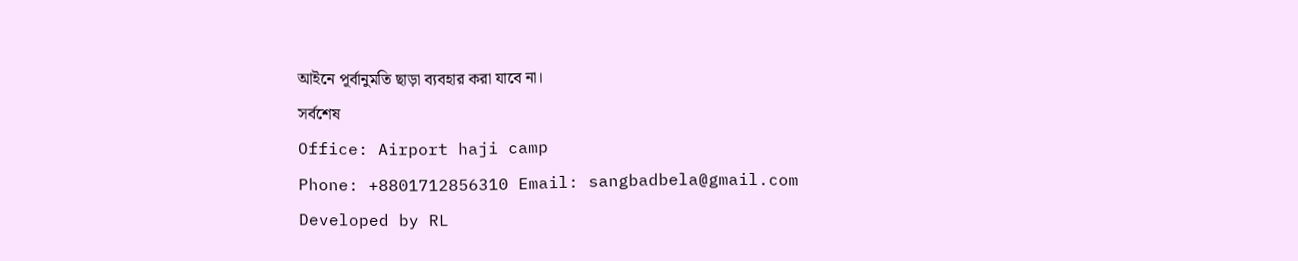আইনে পূর্বানুমতি ছাড়া ব্যবহার করা যাবে না।
সর্বশেষ
Office: Airport haji camp
Phone: +8801712856310 Email: sangbadbela@gmail.com
Developed by RL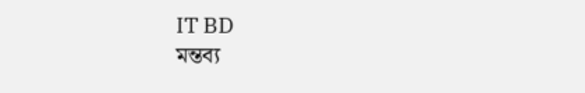IT BD
মন্তব্য